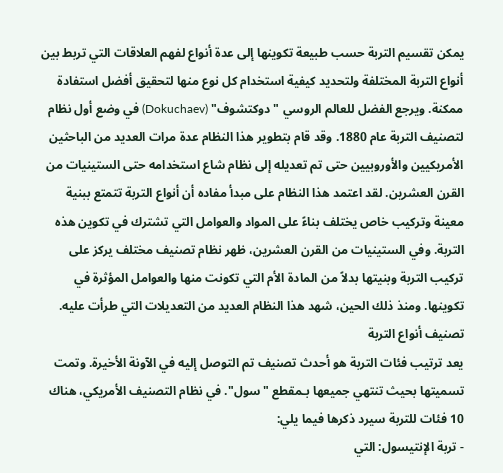يمكن تقسيم التربة حسب طبيعة تكوينها إلى عدة أنواع لفهم العلاقات التي تربط بين أنواع التربة المختلفة ولتحديد كيفية استخدام كل نوع منها لتحقيق أفضل استفادة ممكنة. ويرجع الفضل للعالم الروسي "دوكتشوف" (Dokuchaev) في وضع أول نظام لتصنيف التربة عام 1880. وقد قام بتطوير هذا النظام عدة مرات العديد من الباحثين الأمريكيين والأوروبيين حتى تم تعديله إلى نظام شاع استخدامه حتى الستينيات من القرن العشرين. لقد اعتمد هذا النظام على مبدأ مفاده أن أنواع التربة تتمتع ببنية معينة وتركيب خاص يختلف بناءً على المواد والعوامل التي تشترك في تكوين هذه التربة. وفي الستينيات من القرن العشرين، ظهر نظام تصنيف مختلف يركز على تركيب التربة وبنيتها بدلاً من المادة الأم التي تكونت منها والعوامل المؤثرة في تكوينها. ومنذ ذلك الحين، شهد هذا النظام العديد من التعديلات التي طرأت عليه.
تصنيف أنواع التربة
يعد ترتيب فئات التربة هو أحدث تصنيف تم التوصل إليه في الآونة الأخيرة. وتمت تسميتها بحيث تنتهي جميعها بـمقطع "سول". في نظام التصنيف الأمريكي، هناك 10 فئات للتربة سيرد ذكرها فيما يلي:
- تربة الإنتيسول: التي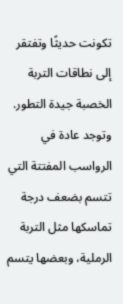تكونت حديثًا وتفتقر إلى نطاقات التربة الخصبة جيدة التطور. وتوجد عادة في الرواسب المفتتة التي تتسم بضعف درجة تماسكها مثل التربة الرملية، وبعضها يتسم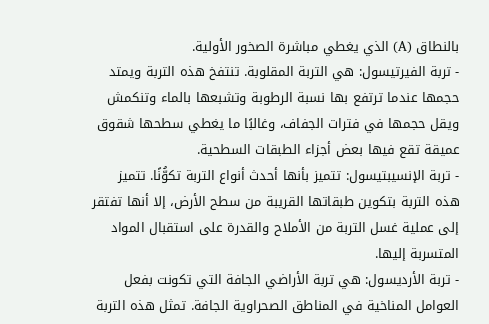بالنطاق (A) الذي يغطي مباشرة الصخور الأولية.
- تربة الفيرتيسول: هي التربة المقلوبة. تنتفخ هذه التربة ويمتد حجمها عندما ترتفع بها نسبة الرطوبة وتشبعها بالماء وتنكمش ويقل حجمها في فترات الجفاف، وغالبًا ما يغطي سطحها شقوق عميقة تقع فيها بعض أجزاء الطبقات السطحية.
- تربة الإنسيبتيسول: تتميز بأنها أحدث أنواع التربة تكوُّنًا. تتميز هذه التربة بتكوين طبقاتها القريبة من سطح الأرض، إلا أنها تفتقر إلى عملية غسل التربة من الأملاح والقدرة على استقبال المواد المتسربة إليها.
- تربة الأرديسول: هي تربة الأراضي الجافة التي تكونت بفعل العوامل المناخية في المناطق الصحراوية الجافة. تمثل هذه التربة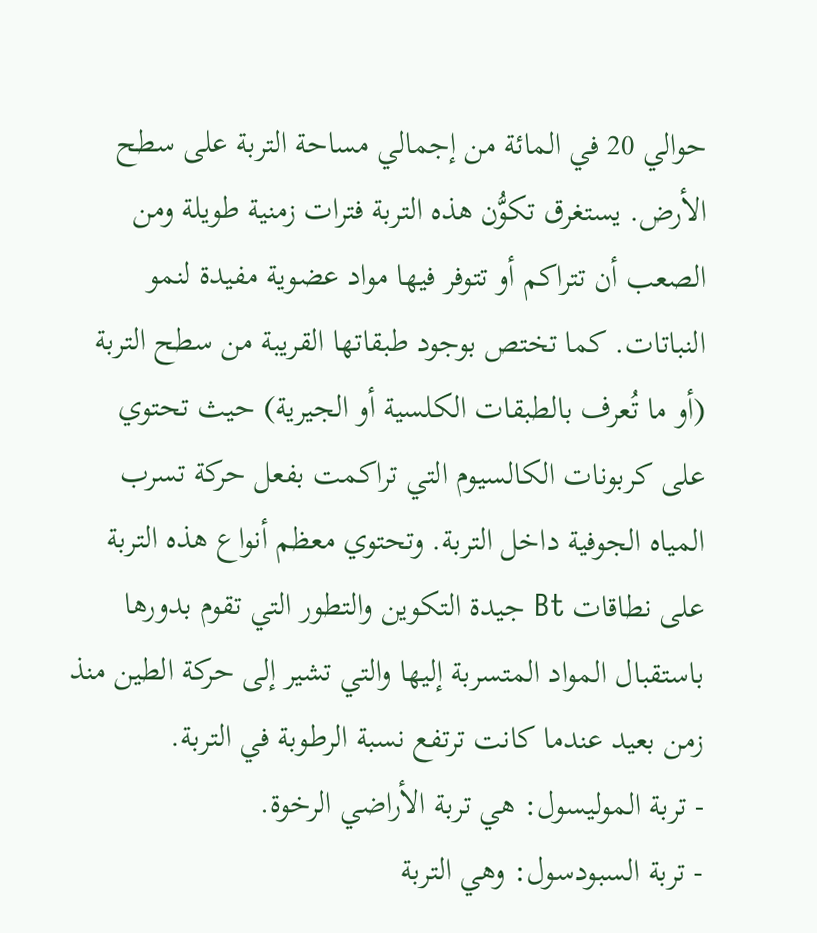حوالي 20 في المائة من إجمالي مساحة التربة على سطح الأرض. يستغرق تكوُّن هذه التربة فترات زمنية طويلة ومن الصعب أن تتراكم أو تتوفر فيها مواد عضوية مفيدة لنمو النباتات. كما تختص بوجود طبقاتها القريبة من سطح التربة (أو ما تُعرف بالطبقات الكلسية أو الجيرية) حيث تحتوي على كربونات الكالسيوم التي تراكمت بفعل حركة تسرب المياه الجوفية داخل التربة. وتحتوي معظم أنواع هذه التربة على نطاقات Bt جيدة التكوين والتطور التي تقوم بدورها باستقبال المواد المتسربة إليها والتي تشير إلى حركة الطين منذ زمن بعيد عندما كانت ترتفع نسبة الرطوبة في التربة.
- تربة الموليسول: هي تربة الأراضي الرخوة.
- تربة السبودسول: وهي التربة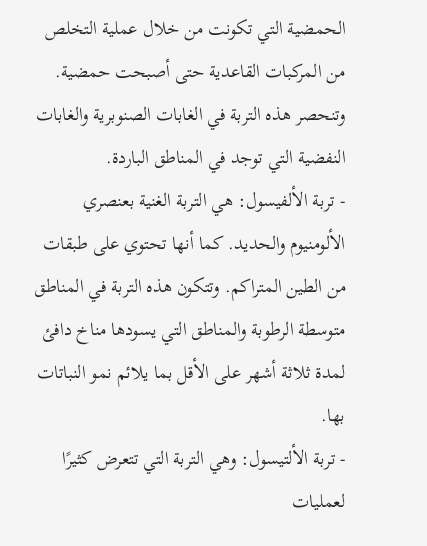الحمضية التي تكونت من خلال عملية التخلص من المركبات القاعدية حتى أصبحت حمضية. وتنحصر هذه التربة في الغابات الصنوبرية والغابات النفضية التي توجد في المناطق الباردة.
- تربة الألفيسول: هي التربة الغنية بعنصري الألومنيوم والحديد. كما أنها تحتوي على طبقات من الطين المتراكم. وتتكون هذه التربة في المناطق متوسطة الرطوبة والمناطق التي يسودها مناخ دافئ لمدة ثلاثة أشهر على الأقل بما يلائم نمو النباتات بها.
- تربة الألتيسول: وهي التربة التي تتعرض كثيرًا لعمليات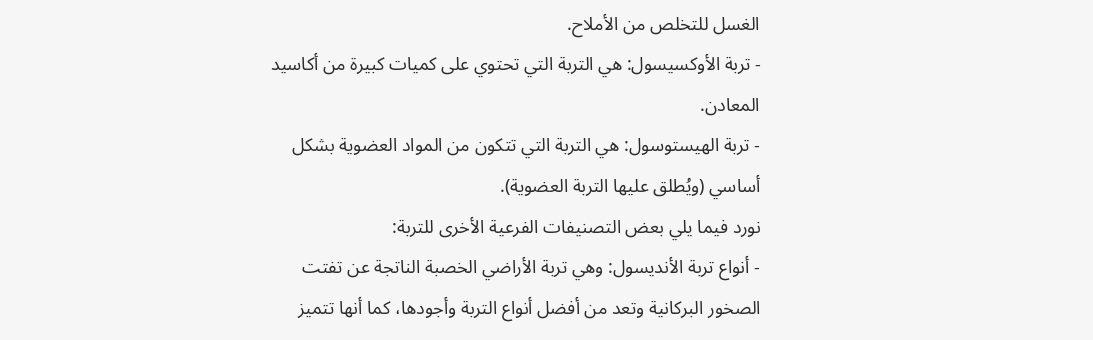الغسل للتخلص من الأملاح.
- تربة الأوكسيسول: هي التربة التي تحتوي على كميات كبيرة من أكاسيد المعادن.
- تربة الهيستوسول: هي التربة التي تتكون من المواد العضوية بشكل أساسي (ويُطلق عليها التربة العضوية).
نورد فيما يلي بعض التصنيفات الفرعية الأخرى للتربة:
- أنواع تربة الأنديسول: وهي تربة الأراضي الخصبة الناتجة عن تفتت الصخور البركانية وتعد من أفضل أنواع التربة وأجودها، كما أنها تتميز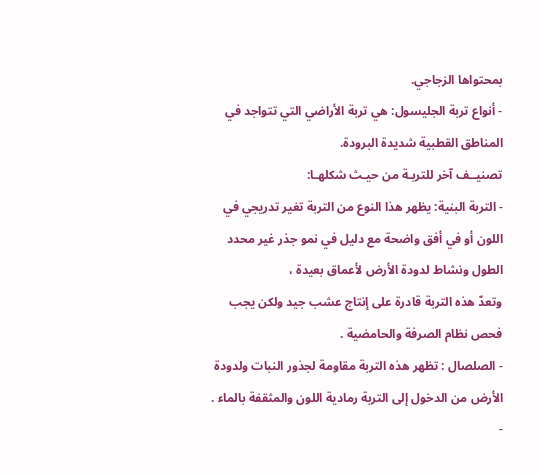بمحتواها الزجاجي.
- أنواع تربة الجليسول: هي تربة الأراضي التي تتواجد في المناطق القطبية شديدة البرودة.
تصنيــف آخر للتربـة من حيـث شكلهـا:
- التربة البنية: يظهر هذا النوع من التربة تغير تدريجي في اللون أو في أفق واضحة مع دليل في نمو جذر غير محدد الطول ونشاط لدودة الأرض لأعماق بعيدة ،
وتعدّ هذه التربة قادرة على إنتاج عشب جيد ولكن يجب فحص نظام الصرفة والحامضية .
- الصلصال : تظهر هذه التربة مقاومة لجذور النبات ولدودة الأرض من الدخول إلى التربة رمادية اللون والمثقفة بالماء .
-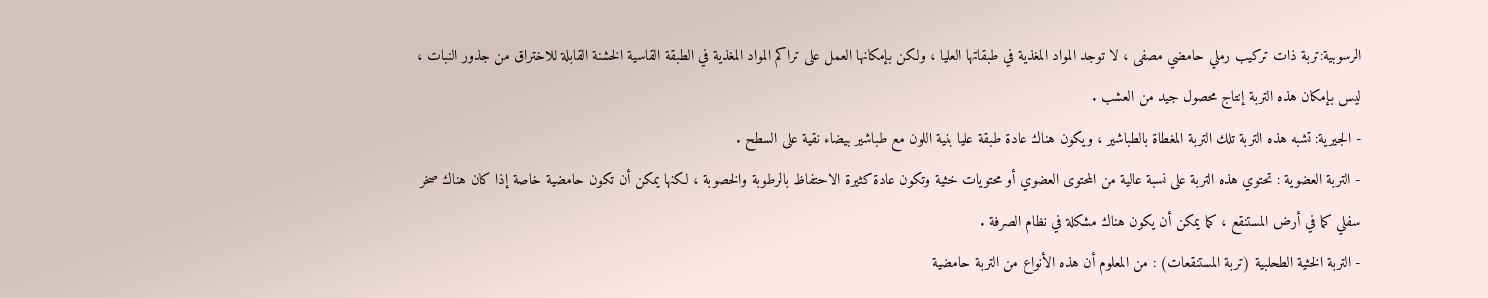الرسوبية:تربة ذات تركيب رملي حامضي مصفى ، لا توجد المواد المغذية في طبقاتها العليا ، ولكن بإمكانها العمل على تراكم المواد المغذية في الطبقة القاسية الخشنة القابلة للاختراق من جذور النبات ، ليس بإمكان هذه التربة إنتاج محصول جيد من العشب .
- الجيرية: تشبه هذه التربة تلك التربة المغطاة بالطباشير ، ويكون هناك عادة طبقة عليا بنية اللون مع طباشير بيضاء نقية على السطح .
- التربة العضوية : تحتوي هذه التربة على نسبة عالية من المحتوى العضوي أو محتويات خثية وتكون عادة كثيرة الاحتفاظ بالرطوبة والخصوبة ، لكنها يمكن أن تكون حامضية خاصة إذا كان هناك صخر سفلي كما في أرض المستنقع ، كما يمكن أن يكون هناك مشكلة في نظام الصرفة .
- التربة الخثية الطحلبية (تربة المستنقعات) : من المعلوم أن هذه الأنواع من التربة حامضية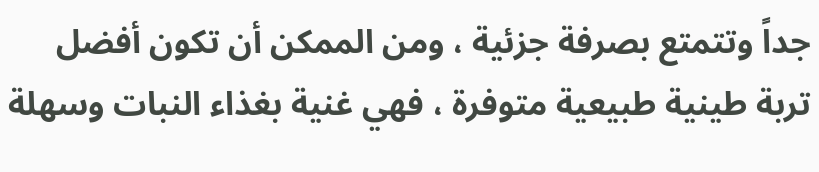جداً وتتمتع بصرفة جزئية ، ومن الممكن أن تكون أفضل تربة طينية طبيعية متوفرة ، فهي غنية بغذاء النبات وسهلة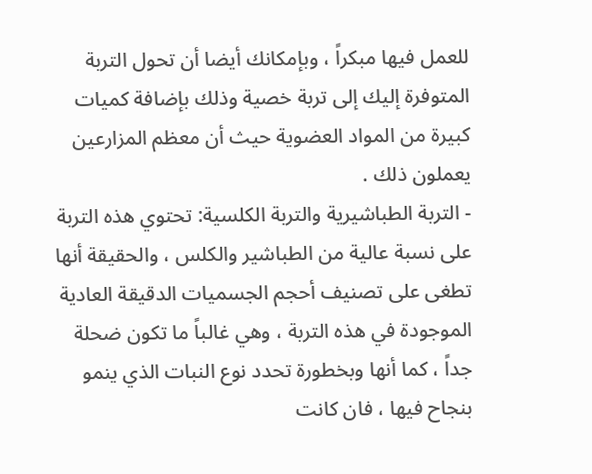للعمل فيها مبكراً ، وبإمكانك أيضا أن تحول التربة المتوفرة إليك إلى تربة خصية وذلك بإضافة كميات كبيرة من المواد العضوية حيث أن معظم المزارعين يعملون ذلك .
- التربة الطباشيرية والتربة الكلسية: تحتوي هذه التربة على نسبة عالية من الطباشير والكلس ، والحقيقة أنها تطغى على تصنيف أحجم الجسميات الدقيقة العادية الموجودة في هذه التربة ، وهي غالباً ما تكون ضحلة جداً ، كما أنها وبخطورة تحدد نوع النبات الذي ينمو بنجاح فيها ، فان كانت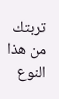تربتك من هذا النوع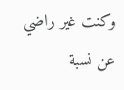وكنت غير راضي عن نسبة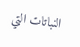النباتات التي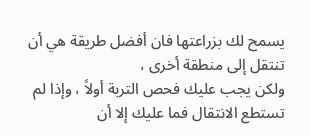يسمح لك بزراعتها فان أفضل طريقة هي أن تنتقل إلى منطقة أخرى ،
ولكن يجب عليك فحص التربة أولاً ، وإذا لم تستطع الانتقال فما عليك إلا أن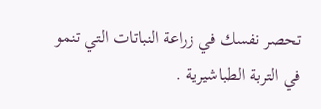تحصر نفسك في زراعة النباتات التي تنمو في التربة الطباشيرية .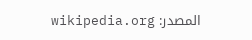المصدر: wikipedia.org